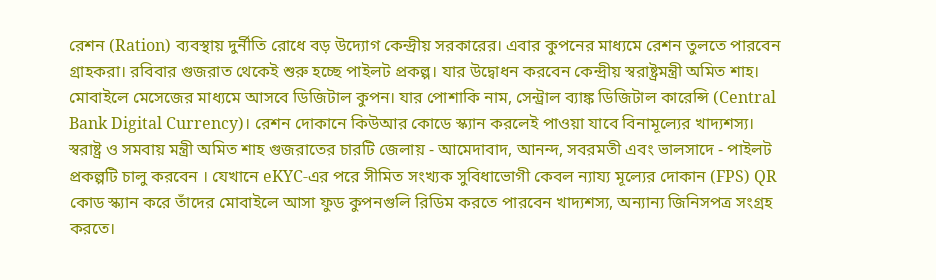রেশন (Ration) ব্যবস্থায় দুর্নীতি রোধে বড় উদ্যোগ কেন্দ্রীয় সরকারের। এবার কুপনের মাধ্যমে রেশন তুলতে পারবেন গ্রাহকরা। রবিবার গুজরাত থেকেই শুরু হচ্ছে পাইলট প্রকল্প। যার উদ্বোধন করবেন কেন্দ্রীয় স্বরাষ্ট্রমন্ত্রী অমিত শাহ। মোবাইলে মেসেজের মাধ্যমে আসবে ডিজিটাল কুপন। যার পোশাকি নাম, সেন্ট্রাল ব্যাঙ্ক ডিজিটাল কারেন্সি (Central Bank Digital Currency)। রেশন দোকানে কিউআর কোডে স্ক্যান করলেই পাওয়া যাবে বিনামূল্যের খাদ্যশস্য।
স্বরাষ্ট্র ও সমবায় মন্ত্রী অমিত শাহ গুজরাতের চারটি জেলায় - আমেদাবাদ, আনন্দ, সবরমতী এবং ভালসাদে - পাইলট প্রকল্পটি চালু করবেন । যেখানে eKYC-এর পরে সীমিত সংখ্যক সুবিধাভোগী কেবল ন্যায্য মূল্যের দোকান (FPS) QR কোড স্ক্যান করে তাঁদের মোবাইলে আসা ফুড কুপনগুলি রিডিম করতে পারবেন খাদ্যশস্য, অন্যান্য জিনিসপত্র সংগ্রহ করতে।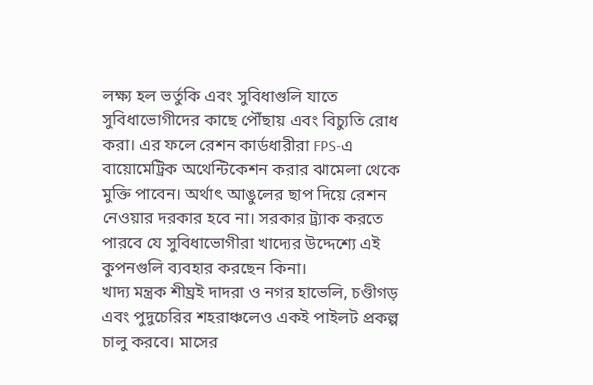লক্ষ্য হল ভর্তুকি এবং সুবিধাগুলি যাতে সুবিধাভোগীদের কাছে পৌঁছায় এবং বিচ্যুতি রোধ করা। এর ফলে রেশন কার্ডধারীরা FPS-এ বায়োমেট্রিক অথেন্টিকেশন করার ঝামেলা থেকে মুক্তি পাবেন। অর্থাৎ আঙুলের ছাপ দিয়ে রেশন নেওয়ার দরকার হবে না। সরকার ট্র্যাক করতে পারবে যে সুবিধাভোগীরা খাদ্যের উদ্দেশ্যে এই কুপনগুলি ব্যবহার করছেন কিনা।
খাদ্য মন্ত্রক শীঘ্রই দাদরা ও নগর হাভেলি, চণ্ডীগড় এবং পুদুচেরির শহরাঞ্চলেও একই পাইলট প্রকল্প চালু করবে। মাসের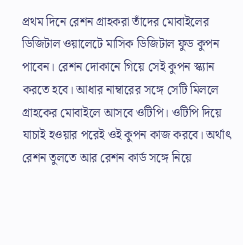প্রথম দিনে রেশন গ্রাহকরা তাঁদের মোবাইলের ডিজিটাল ওয়ালেটে মাসিক ডিজিটাল ফুড কুপন পাবেন। রেশন দোকানে গিয়ে সেই কুপন স্ক্যান করতে হবে। আধার নাম্বারের সঙ্গে সেটি মিললে গ্রাহকের মোবাইলে আসবে ওটিপি। ওটিপি দিয়ে যাচাই হওয়ার পরেই ওই কুপন কাজ করবে। অর্থাৎ রেশন তুলতে আর রেশন কার্ড সঙ্গে নিয়ে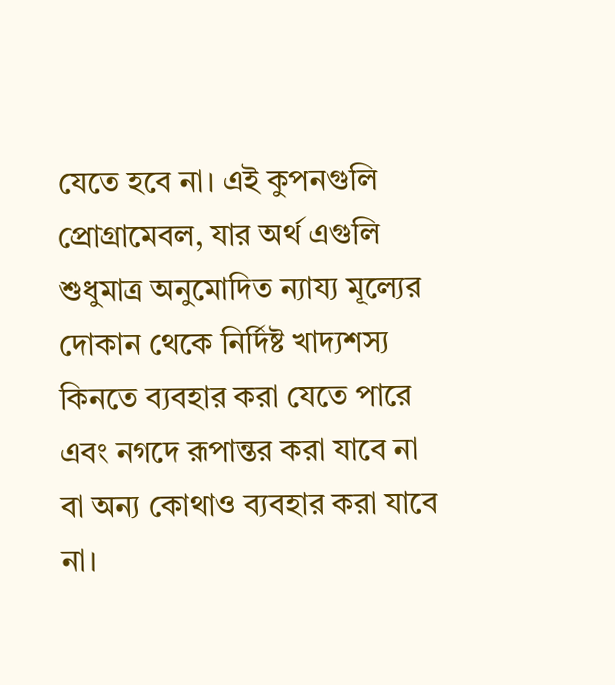যেতে হবে না। এই কুপনগুলি প্রোগ্রামেবল, যার অর্থ এগুলি শুধুমাত্র অনুমোদিত ন্যায্য মূল্যের দোকান থেকে নির্দিষ্ট খাদ্যশস্য কিনতে ব্যবহার করা যেতে পারে এবং নগদে রূপান্তর করা যাবে না বা অন্য কোথাও ব্যবহার করা যাবে না।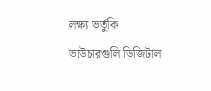লক্ষ্য ভর্তুকি
ভাউচারগুলি ডিজিটাল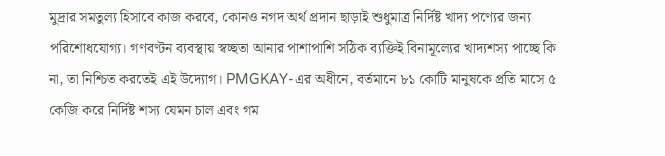মুদ্রার সমতুল্য হিসাবে কাজ করবে, কোনও নগদ অর্থ প্রদান ছাড়াই শুধুমাত্র নির্দিষ্ট খাদ্য পণ্যের জন্য পরিশোধযোগ্য। গণবণ্টন ব্যবস্থায় স্বচ্ছতা আনার পাশাপাশি সঠিক ব্যক্তিই বিনামূল্যের খাদ্যশস্য পাচ্ছে কি না, তা নিশ্চিত করতেই এই উদ্যোগ। PMGKAY-এর অধীনে, বর্তমানে ৮১ কোটি মানুষকে প্রতি মাসে ৫ কেজি করে নির্দিষ্ট শস্য যেমন চাল এবং গম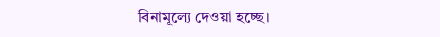বিনামূল্যে দেওয়া হচ্ছে।